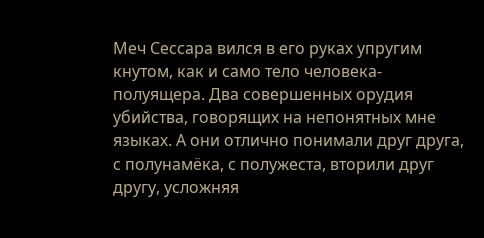Меч Сессара вился в его руках упругим кнутом, как и само тело человека-полуящера. Два совершенных орудия убийства, говорящих на непонятных мне языках. А они отлично понимали друг друга, с полунамёка, с полужеста, вторили друг другу, усложняя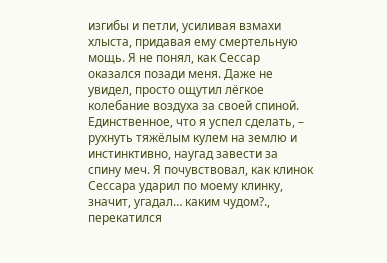изгибы и петли, усиливая взмахи хлыста, придавая ему смертельную мощь. Я не понял, как Сессар оказался позади меня. Даже не увидел, просто ощутил лёгкое колебание воздуха за своей спиной. Единственное, что я успел сделать, – рухнуть тяжёлым кулем на землю и инстинктивно, наугад завести за спину меч. Я почувствовал, как клинок Сессара ударил по моему клинку, значит, угадал… каким чудом?., перекатился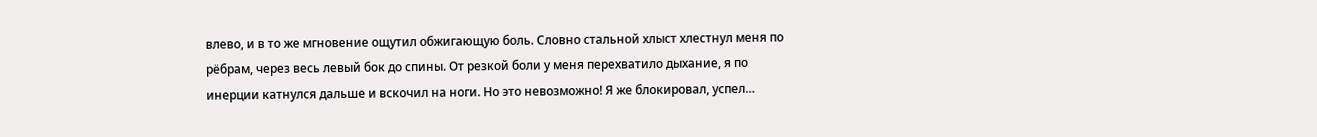влево, и в то же мгновение ощутил обжигающую боль. Словно стальной хлыст хлестнул меня по рёбрам, через весь левый бок до спины. От резкой боли у меня перехватило дыхание, я по инерции катнулся дальше и вскочил на ноги. Но это невозможно! Я же блокировал, успел…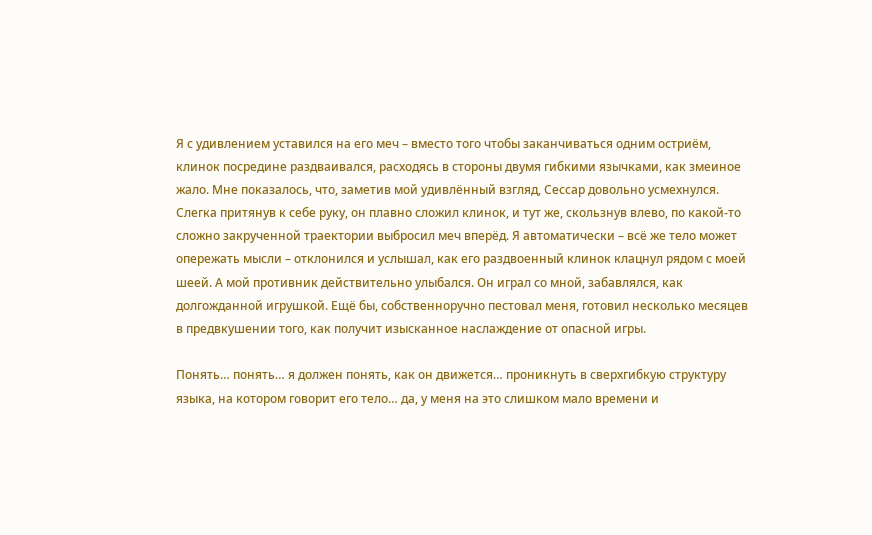Я с удивлением уставился на его меч – вместо того чтобы заканчиваться одним остриём, клинок посредине раздваивался, расходясь в стороны двумя гибкими язычками, как змеиное жало. Мне показалось, что, заметив мой удивлённый взгляд, Сессар довольно усмехнулся. Слегка притянув к себе руку, он плавно сложил клинок, и тут же, скользнув влево, по какой-то сложно закрученной траектории выбросил меч вперёд. Я автоматически – всё же тело может опережать мысли – отклонился и услышал, как его раздвоенный клинок клацнул рядом с моей шеей. А мой противник действительно улыбался. Он играл со мной, забавлялся, как долгожданной игрушкой. Ещё бы, собственноручно пестовал меня, готовил несколько месяцев в предвкушении того, как получит изысканное наслаждение от опасной игры.

Понять… понять… я должен понять, как он движется… проникнуть в сверхгибкую структуру языка, на котором говорит его тело… да, у меня на это слишком мало времени и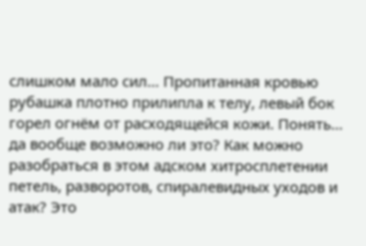слишком мало сил… Пропитанная кровью рубашка плотно прилипла к телу, левый бок горел огнём от расходящейся кожи. Понять… да вообще возможно ли это? Как можно разобраться в этом адском хитросплетении петель, разворотов, спиралевидных уходов и атак? Это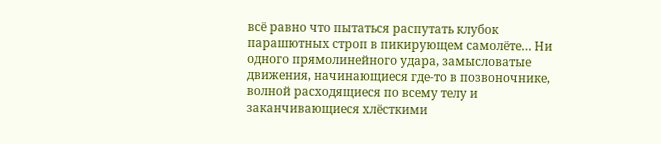всё равно что пытаться распутать клубок парашютных строп в пикирующем самолёте… Ни одного прямолинейного удара, замысловатые движения, начинающиеся где-то в позвоночнике, волной расходящиеся по всему телу и заканчивающиеся хлёсткими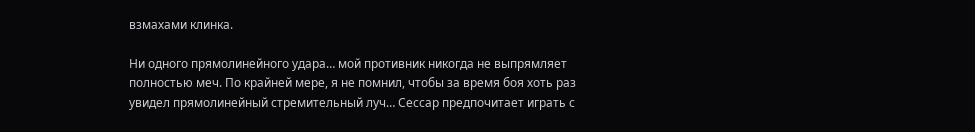взмахами клинка.

Ни одного прямолинейного удара… мой противник никогда не выпрямляет полностью меч. По крайней мере, я не помнил, чтобы за время боя хоть раз увидел прямолинейный стремительный луч… Сессар предпочитает играть с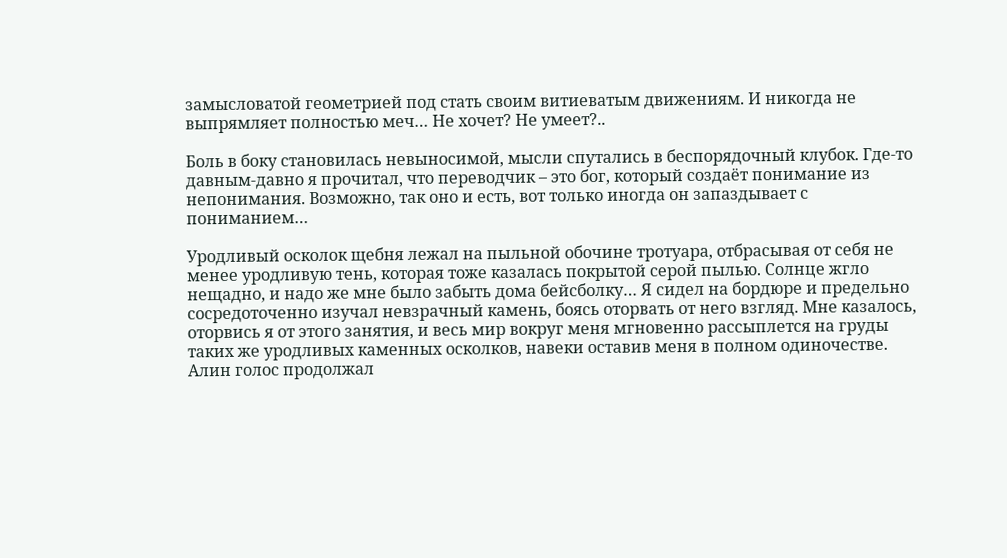замысловатой геометрией под стать своим витиеватым движениям. И никогда не выпрямляет полностью меч… Не хочет? Не умеет?..

Боль в боку становилась невыносимой, мысли спутались в беспорядочный клубок. Где-то давным-давно я прочитал, что переводчик – это бог, который создаёт понимание из непонимания. Возможно, так оно и есть, вот только иногда он запаздывает с пониманием…

Уродливый осколок щебня лежал на пыльной обочине тротуара, отбрасывая от себя не менее уродливую тень, которая тоже казалась покрытой серой пылью. Солнце жгло нещадно, и надо же мне было забыть дома бейсболку… Я сидел на бордюре и предельно сосредоточенно изучал невзрачный камень, боясь оторвать от него взгляд. Мне казалось, оторвись я от этого занятия, и весь мир вокруг меня мгновенно рассыплется на груды таких же уродливых каменных осколков, навеки оставив меня в полном одиночестве. Алин голос продолжал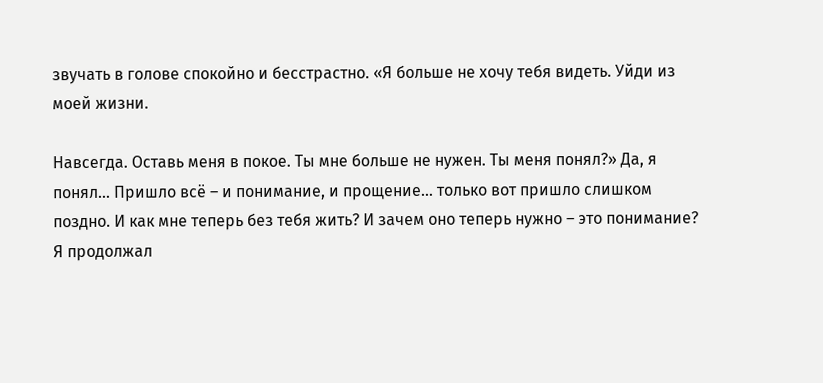звучать в голове спокойно и бесстрастно. «Я больше не хочу тебя видеть. Уйди из моей жизни.

Навсегда. Оставь меня в покое. Ты мне больше не нужен. Ты меня понял?» Да, я понял… Пришло всё – и понимание, и прощение… только вот пришло слишком поздно. И как мне теперь без тебя жить? И зачем оно теперь нужно – это понимание? Я продолжал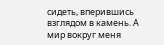сидеть, вперившись взглядом в камень. А мир вокруг меня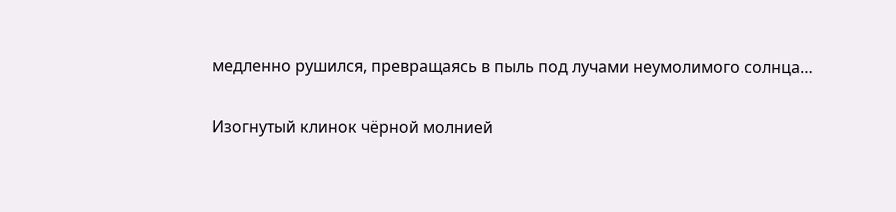медленно рушился, превращаясь в пыль под лучами неумолимого солнца…

Изогнутый клинок чёрной молнией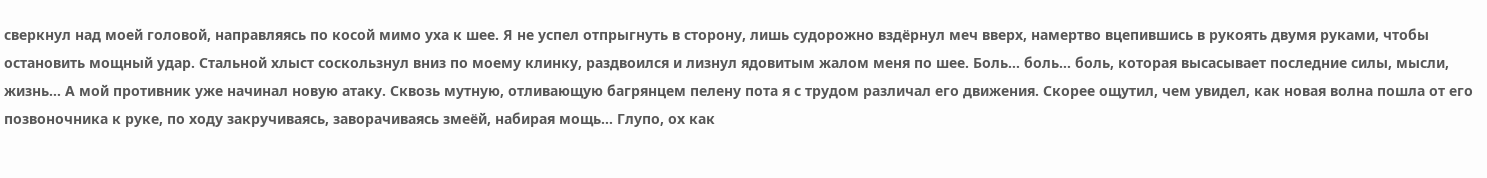сверкнул над моей головой, направляясь по косой мимо уха к шее. Я не успел отпрыгнуть в сторону, лишь судорожно вздёрнул меч вверх, намертво вцепившись в рукоять двумя руками, чтобы остановить мощный удар. Стальной хлыст соскользнул вниз по моему клинку, раздвоился и лизнул ядовитым жалом меня по шее. Боль… боль… боль, которая высасывает последние силы, мысли, жизнь… А мой противник уже начинал новую атаку. Сквозь мутную, отливающую багрянцем пелену пота я с трудом различал его движения. Скорее ощутил, чем увидел, как новая волна пошла от его позвоночника к руке, по ходу закручиваясь, заворачиваясь змеёй, набирая мощь… Глупо, ох как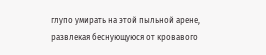глупо умирать на этой пыльной арене, развлекая беснующуюся от кровавого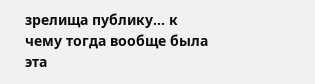зрелища публику… к чему тогда вообще была эта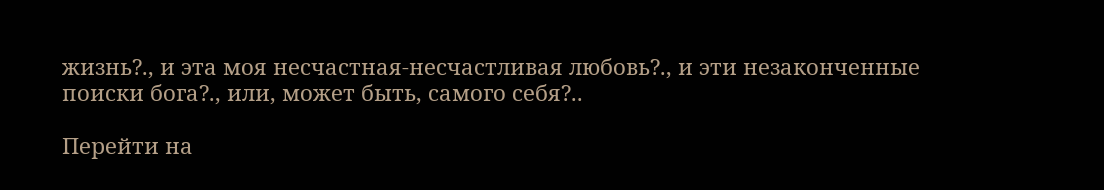жизнь?., и эта моя несчастная-несчастливая любовь?., и эти незаконченные поиски бога?., или, может быть, самого себя?..

Перейти на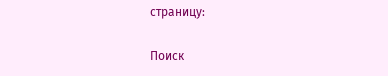страницу:

Поиск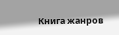Книга жанров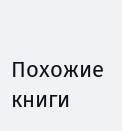Похожие книги